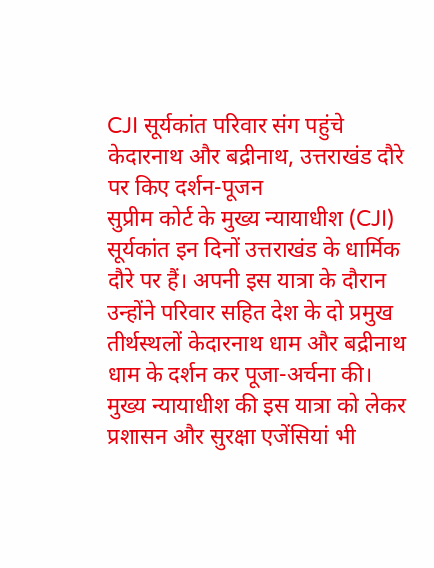CJI सूर्यकांत परिवार संग पहुंचे केदारनाथ और बद्रीनाथ, उत्तराखंड दौरे पर किए दर्शन-पूजन
सुप्रीम कोर्ट के मुख्य न्यायाधीश (CJI) सूर्यकांत इन दिनों उत्तराखंड के धार्मिक दौरे पर हैं। अपनी इस यात्रा के दौरान उन्होंने परिवार सहित देश के दो प्रमुख तीर्थस्थलों केदारनाथ धाम और बद्रीनाथ धाम के दर्शन कर पूजा-अर्चना की। मुख्य न्यायाधीश की इस यात्रा को लेकर प्रशासन और सुरक्षा एजेंसियां भी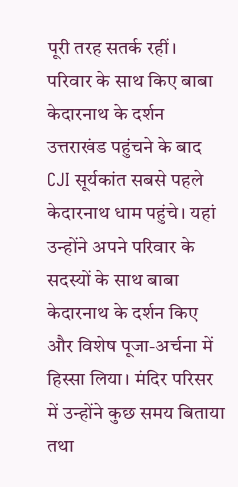पूरी तरह सतर्क रहीं।
परिवार के साथ किए बाबा केदारनाथ के दर्शन
उत्तराखंड पहुंचने के बाद CJI सूर्यकांत सबसे पहले केदारनाथ धाम पहुंचे। यहां उन्होंने अपने परिवार के सदस्यों के साथ बाबा केदारनाथ के दर्शन किए और विशेष पूजा-अर्चना में हिस्सा लिया। मंदिर परिसर में उन्होंने कुछ समय बिताया तथा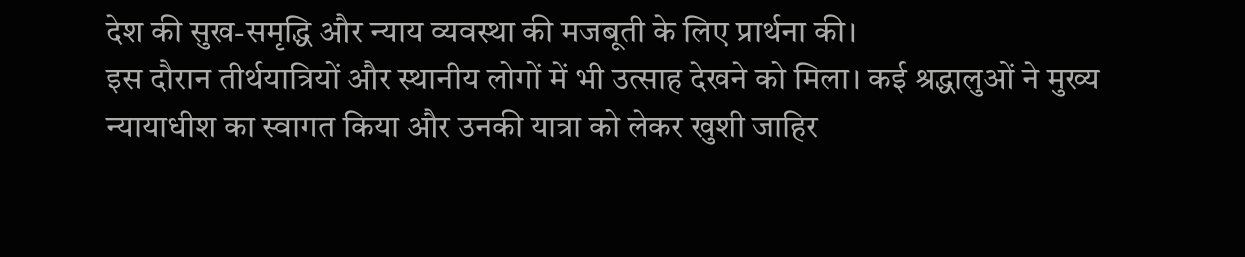देश की सुख-समृद्धि और न्याय व्यवस्था की मजबूती के लिए प्रार्थना की।
इस दौरान तीर्थयात्रियों और स्थानीय लोगों में भी उत्साह देखने को मिला। कई श्रद्धालुओं ने मुख्य न्यायाधीश का स्वागत किया और उनकी यात्रा को लेकर खुशी जाहिर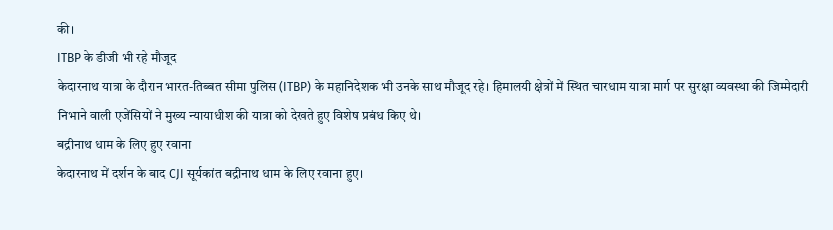की।
ITBP के डीजी भी रहे मौजूद
केदारनाथ यात्रा के दौरान भारत-तिब्बत सीमा पुलिस (ITBP) के महानिदेशक भी उनके साथ मौजूद रहे। हिमालयी क्षेत्रों में स्थित चारधाम यात्रा मार्ग पर सुरक्षा व्यवस्था की जिम्मेदारी निभाने वाली एजेंसियों ने मुख्य न्यायाधीश की यात्रा को देखते हुए विशेष प्रबंध किए थे।
बद्रीनाथ धाम के लिए हुए रवाना
केदारनाथ में दर्शन के बाद CJI सूर्यकांत बद्रीनाथ धाम के लिए रवाना हुए।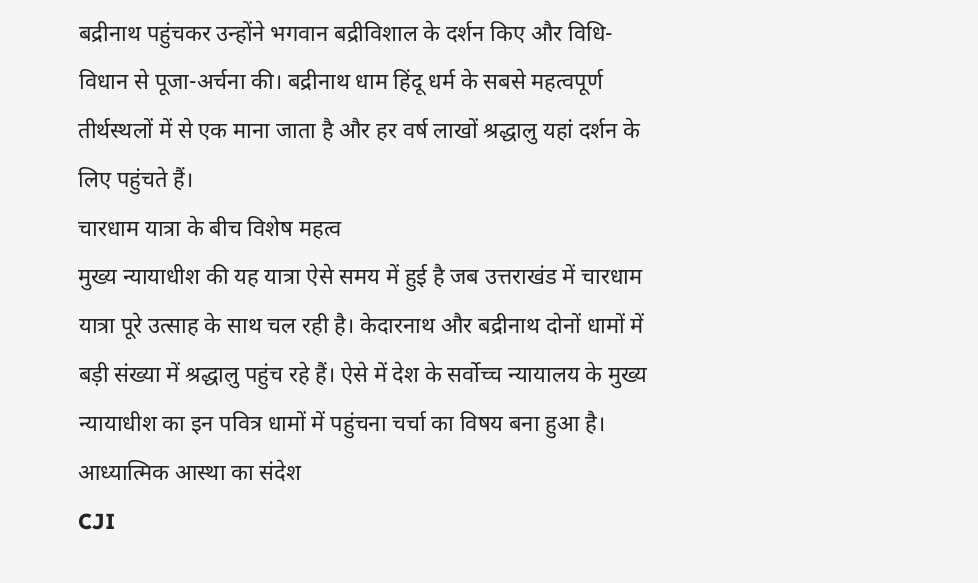बद्रीनाथ पहुंचकर उन्होंने भगवान बद्रीविशाल के दर्शन किए और विधि-विधान से पूजा-अर्चना की। बद्रीनाथ धाम हिंदू धर्म के सबसे महत्वपूर्ण तीर्थस्थलों में से एक माना जाता है और हर वर्ष लाखों श्रद्धालु यहां दर्शन के लिए पहुंचते हैं।
चारधाम यात्रा के बीच विशेष महत्व
मुख्य न्यायाधीश की यह यात्रा ऐसे समय में हुई है जब उत्तराखंड में चारधाम यात्रा पूरे उत्साह के साथ चल रही है। केदारनाथ और बद्रीनाथ दोनों धामों में बड़ी संख्या में श्रद्धालु पहुंच रहे हैं। ऐसे में देश के सर्वोच्च न्यायालय के मुख्य न्यायाधीश का इन पवित्र धामों में पहुंचना चर्चा का विषय बना हुआ है।
आध्यात्मिक आस्था का संदेश
CJI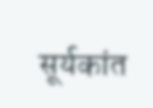सूर्यकांत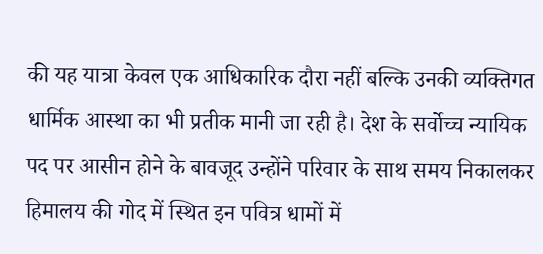की यह यात्रा केवल एक आधिकारिक दौरा नहीं बल्कि उनकी व्यक्तिगत धार्मिक आस्था का भी प्रतीक मानी जा रही है। देश के सर्वोच्च न्यायिक पद पर आसीन होने के बावजूद उन्होंने परिवार के साथ समय निकालकर हिमालय की गोद में स्थित इन पवित्र धामों में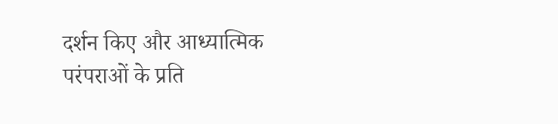दर्शन किए और आध्यात्मिक परंपराओं के प्रति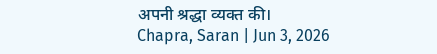अपनी श्रद्धा व्यक्त की।
Chapra, Saran | Jun 3, 2026